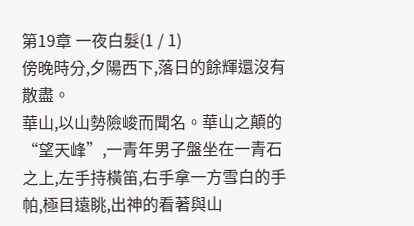第19章 一夜白髮(1 / 1)
傍晚時分,夕陽西下,落日的餘輝還沒有散盡。
華山,以山勢險峻而聞名。華山之顛的“望天峰”,一青年男子盤坐在一青石之上,左手持橫笛,右手拿一方雪白的手帕,極目遠眺,出神的看著與山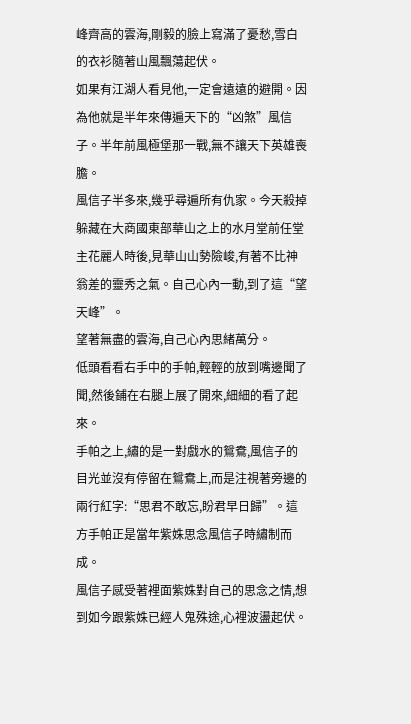峰齊高的雲海,剛毅的臉上寫滿了憂愁,雪白的衣衫隨著山風飄蕩起伏。
如果有江湖人看見他,一定會遠遠的避開。因為他就是半年來傳遍天下的“凶煞”風信子。半年前風極堡那一戰,無不讓天下英雄喪膽。
風信子半多來,幾乎尋遍所有仇家。今天殺掉躲藏在大商國東部華山之上的水月堂前任堂主花麗人時後,見華山山勢險峻,有著不比神翁差的靈秀之氣。自己心內一動,到了這“望天峰”。
望著無盡的雲海,自己心內思緒萬分。
低頭看看右手中的手帕,輕輕的放到嘴邊聞了聞,然後鋪在右腿上展了開來,細細的看了起來。
手帕之上,繡的是一對戲水的鴛鴦,風信子的目光並沒有停留在鴛鴦上,而是注視著旁邊的兩行紅字:“思君不敢忘,盼君早日歸”。這方手帕正是當年紫姝思念風信子時繡制而成。
風信子感受著裡面紫姝對自己的思念之情,想到如今跟紫姝已經人鬼殊途,心裡波盪起伏。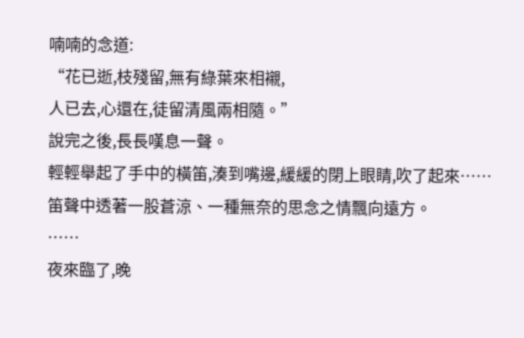喃喃的念道:
“花已逝,枝殘留,無有綠葉來相襯,
人已去,心還在,徒留清風兩相隨。”
說完之後,長長嘆息一聲。
輕輕舉起了手中的橫笛,湊到嘴邊,緩緩的閉上眼睛,吹了起來……
笛聲中透著一股蒼涼、一種無奈的思念之情飄向遠方。
……
夜來臨了,晚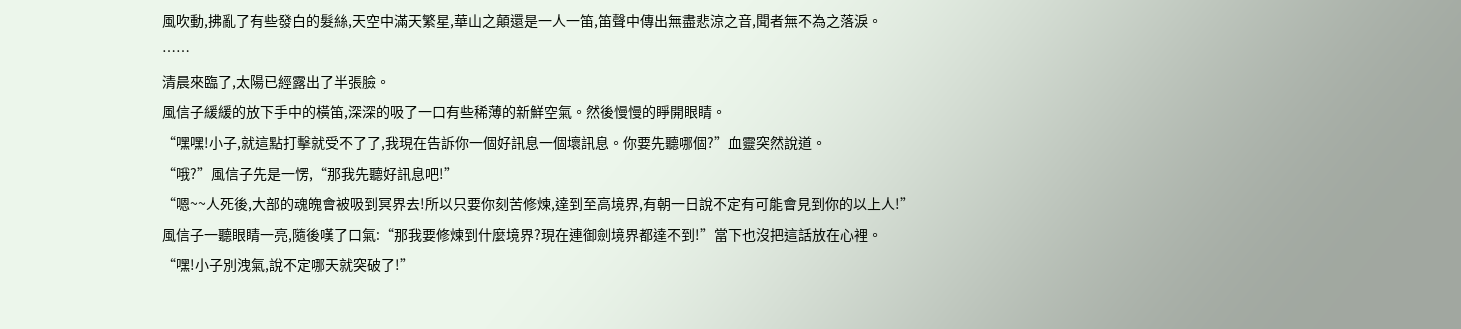風吹動,拂亂了有些發白的髮絲,天空中滿天繁星,華山之顛還是一人一笛,笛聲中傳出無盡悲涼之音,聞者無不為之落淚。
……
清晨來臨了,太陽已經露出了半張臉。
風信子緩緩的放下手中的橫笛,深深的吸了一口有些稀薄的新鮮空氣。然後慢慢的睜開眼睛。
“嘿嘿!小子,就這點打擊就受不了了,我現在告訴你一個好訊息一個壞訊息。你要先聽哪個?”血靈突然說道。
“哦?”風信子先是一愣,“那我先聽好訊息吧!”
“嗯~~人死後,大部的魂魄會被吸到冥界去!所以只要你刻苦修煉,達到至高境界,有朝一日說不定有可能會見到你的以上人!”
風信子一聽眼睛一亮,隨後嘆了口氣:“那我要修煉到什麼境界?現在連御劍境界都達不到!”當下也沒把這話放在心裡。
“嘿!小子別洩氣,說不定哪天就突破了!”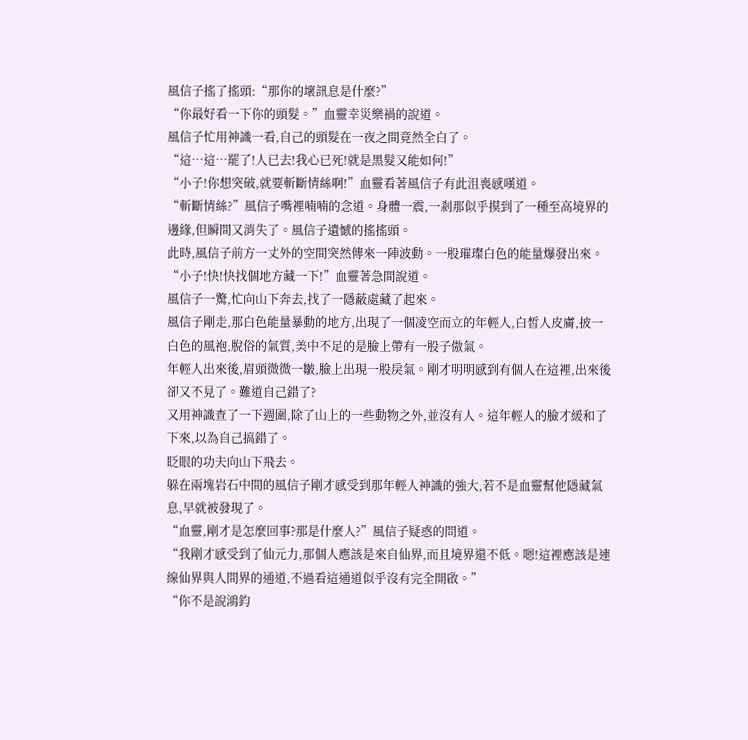風信子搖了搖頭:“那你的壞訊息是什麼?”
“你最好看一下你的頭髮。”血靈幸災樂禍的說道。
風信子忙用神識一看,自己的頭髮在一夜之間竟然全白了。
“這…這…罷了!人已去!我心已死!就是黑髮又能如何!”
“小子!你想突破,就要斬斷情絲啊!”血靈看著風信子有此沮喪感嘆道。
“斬斷情絲?”風信子嘴裡喃喃的念道。身體一震,一剎那似乎摸到了一種至高境界的邊緣,但瞬間又消失了。風信子遺憾的搖搖頭。
此時,風信子前方一丈外的空間突然傳來一陣波動。一股璀璨白色的能量爆發出來。
“小子!快!快找個地方藏一下!”血靈著急間說道。
風信子一驚,忙向山下奔去,找了一隱蔽處藏了起來。
風信子剛走,那白色能量暴動的地方,出現了一個凌空而立的年輕人,白皙人皮膚,披一白色的風袍,脫俗的氣質,美中不足的是臉上帶有一股子傲氣。
年輕人出來後,眉頭微微一皺,臉上出現一股戾氣。剛才明明感到有個人在這裡,出來後卻又不見了。難道自己錯了?
又用神識查了一下週圍,除了山上的一些動物之外,並沒有人。這年輕人的臉才緩和了下來,以為自己搞錯了。
眨眼的功夫向山下飛去。
躲在兩塊岩石中間的風信子剛才感受到那年輕人神識的強大,若不是血靈幫他隱藏氣息,早就被發現了。
“血靈,剛才是怎麼回事?那是什麼人?”風信子疑惑的問道。
“我剛才感受到了仙元力,那個人應該是來自仙界,而且境界還不低。嗯!這裡應該是連線仙界與人間界的通道,不過看這通道似乎沒有完全開啟。”
“你不是說鴻鈞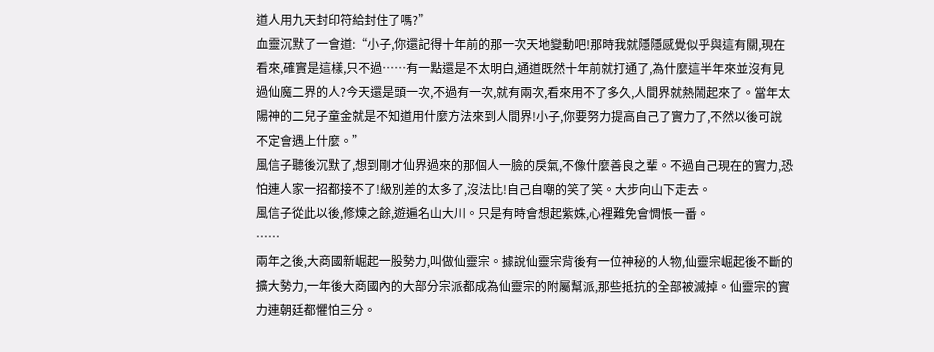道人用九天封印符給封住了嗎?”
血靈沉默了一會道:“小子,你還記得十年前的那一次天地變動吧!那時我就隱隱感覺似乎與這有關,現在看來,確實是這樣,只不過……有一點還是不太明白,通道既然十年前就打通了,為什麼這半年來並沒有見過仙魔二界的人?今天還是頭一次,不過有一次,就有兩次,看來用不了多久,人間界就熱鬧起來了。當年太陽神的二兒子童金就是不知道用什麼方法來到人間界!小子,你要努力提高自己了實力了,不然以後可說不定會遇上什麼。”
風信子聽後沉默了,想到剛才仙界過來的那個人一臉的戾氣,不像什麼善良之輩。不過自己現在的實力,恐怕連人家一招都接不了!級別差的太多了,沒法比!自己自嘲的笑了笑。大步向山下走去。
風信子從此以後,修煉之餘,遊遍名山大川。只是有時會想起紫姝,心裡難免會惆悵一番。
……
兩年之後,大商國新崛起一股勢力,叫做仙靈宗。據說仙靈宗背後有一位神秘的人物,仙靈宗崛起後不斷的擴大勢力,一年後大商國內的大部分宗派都成為仙靈宗的附屬幫派,那些抵抗的全部被滅掉。仙靈宗的實力連朝廷都懼怕三分。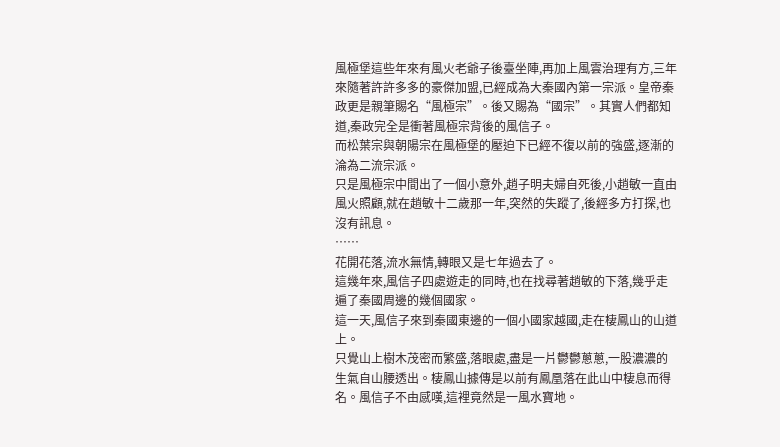風極堡這些年來有風火老爺子後臺坐陣,再加上風雲治理有方,三年來隨著許許多多的豪傑加盟,已經成為大秦國內第一宗派。皇帝秦政更是親筆賜名“風極宗”。後又賜為“國宗”。其實人們都知道,秦政完全是衝著風極宗背後的風信子。
而松葉宗與朝陽宗在風極堡的壓迫下已經不復以前的強盛,逐漸的淪為二流宗派。
只是風極宗中間出了一個小意外,趙子明夫婦自死後,小趙敏一直由風火照顧,就在趙敏十二歲那一年,突然的失蹤了,後經多方打探,也沒有訊息。
……
花開花落,流水無情,轉眼又是七年過去了。
這幾年來,風信子四處遊走的同時,也在找尋著趙敏的下落,幾乎走遍了秦國周邊的幾個國家。
這一天,風信子來到秦國東邊的一個小國家越國,走在棲鳳山的山道上。
只覺山上樹木茂密而繁盛,落眼處,盡是一片鬱鬱蔥蔥,一股濃濃的生氣自山腰透出。棲鳳山據傳是以前有鳳凰落在此山中棲息而得名。風信子不由感嘆,這裡竟然是一風水寶地。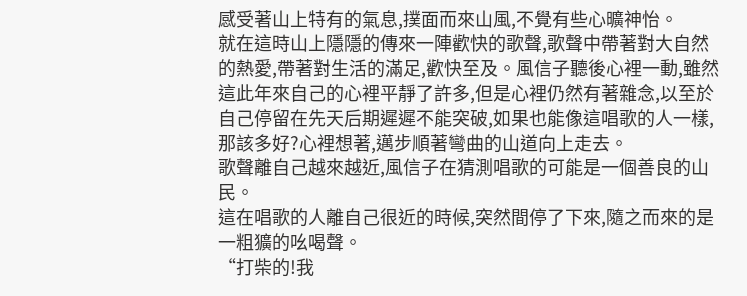感受著山上特有的氣息,撲面而來山風,不覺有些心曠神怡。
就在這時山上隱隱的傳來一陣歡快的歌聲,歌聲中帶著對大自然的熱愛,帶著對生活的滿足,歡快至及。風信子聽後心裡一動,雖然這此年來自己的心裡平靜了許多,但是心裡仍然有著雜念,以至於自己停留在先天后期遲遲不能突破,如果也能像這唱歌的人一樣,那該多好?心裡想著,邁步順著彎曲的山道向上走去。
歌聲離自己越來越近,風信子在猜測唱歌的可能是一個善良的山民。
這在唱歌的人離自己很近的時候,突然間停了下來,隨之而來的是一粗獷的吆喝聲。
“打柴的!我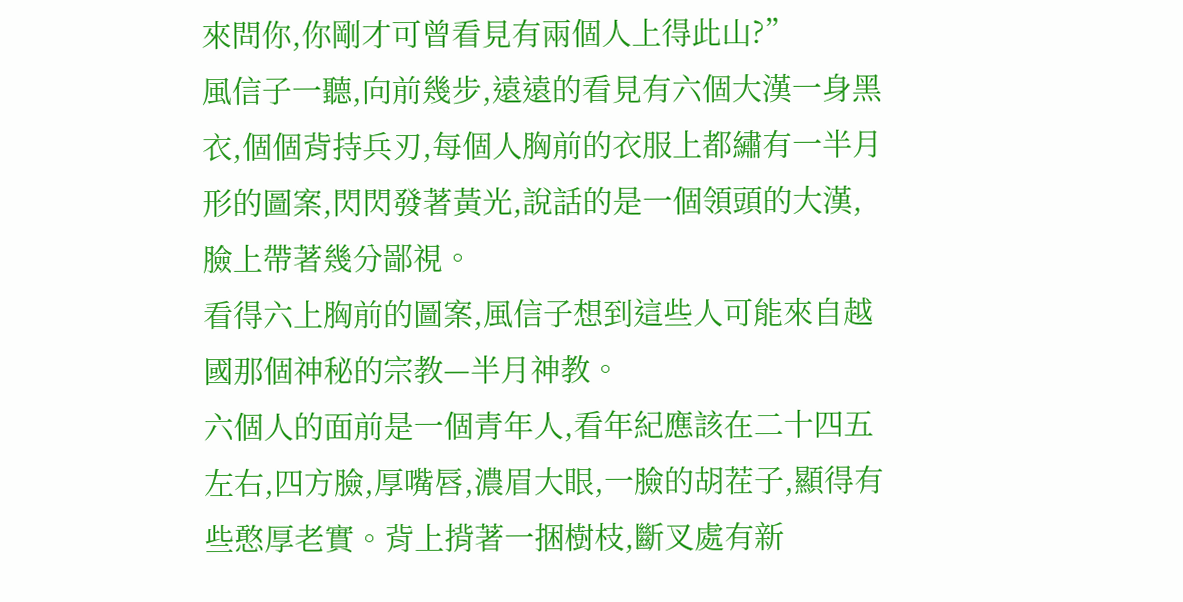來問你,你剛才可曾看見有兩個人上得此山?”
風信子一聽,向前幾步,遠遠的看見有六個大漢一身黑衣,個個背持兵刃,每個人胸前的衣服上都繡有一半月形的圖案,閃閃發著黃光,說話的是一個領頭的大漢,臉上帶著幾分鄙視。
看得六上胸前的圖案,風信子想到這些人可能來自越國那個神秘的宗教—半月神教。
六個人的面前是一個青年人,看年紀應該在二十四五左右,四方臉,厚嘴唇,濃眉大眼,一臉的胡茬子,顯得有些憨厚老實。背上揹著一捆樹枝,斷叉處有新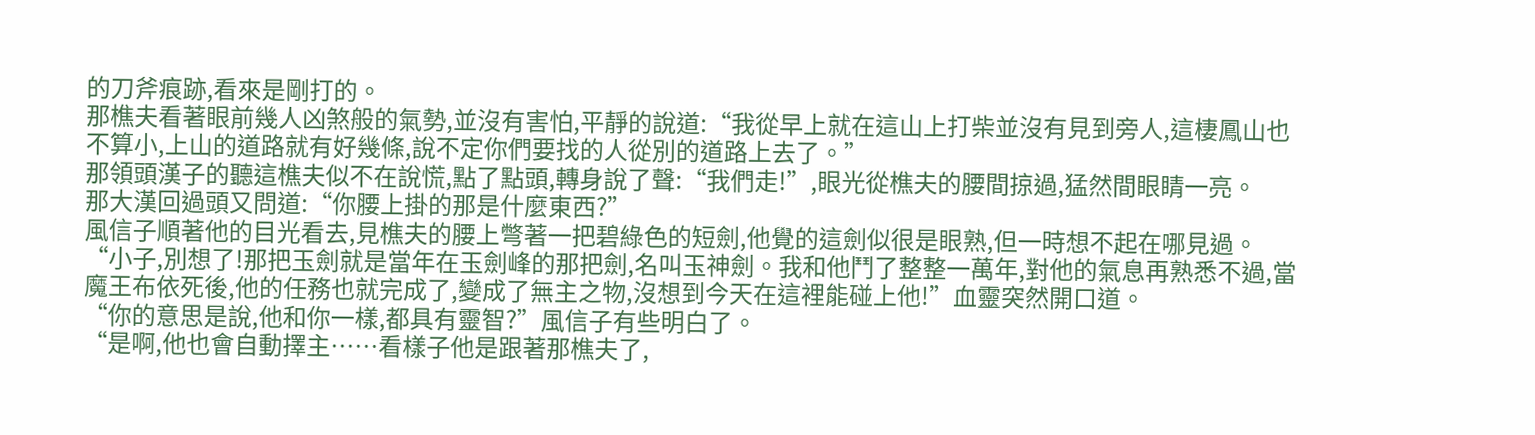的刀斧痕跡,看來是剛打的。
那樵夫看著眼前幾人凶煞般的氣勢,並沒有害怕,平靜的說道:“我從早上就在這山上打柴並沒有見到旁人,這棲鳳山也不算小,上山的道路就有好幾條,說不定你們要找的人從別的道路上去了。”
那領頭漢子的聽這樵夫似不在說慌,點了點頭,轉身說了聲:“我們走!”,眼光從樵夫的腰間掠過,猛然間眼睛一亮。
那大漢回過頭又問道:“你腰上掛的那是什麼東西?”
風信子順著他的目光看去,見樵夫的腰上彆著一把碧綠色的短劍,他覺的這劍似很是眼熟,但一時想不起在哪見過。
“小子,別想了!那把玉劍就是當年在玉劍峰的那把劍,名叫玉神劍。我和他鬥了整整一萬年,對他的氣息再熟悉不過,當魔王布依死後,他的任務也就完成了,變成了無主之物,沒想到今天在這裡能碰上他!”血靈突然開口道。
“你的意思是說,他和你一樣,都具有靈智?”風信子有些明白了。
“是啊,他也會自動擇主……看樣子他是跟著那樵夫了,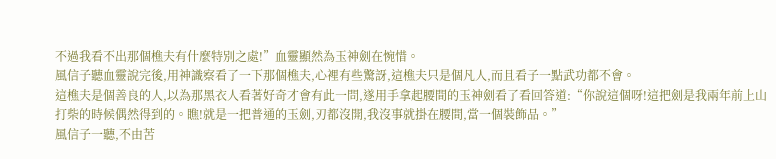不過我看不出那個樵夫有什麼特別之處!”血靈顯然為玉神劍在惋惜。
風信子聽血靈說完後,用神識察看了一下那個樵夫,心裡有些驚訝,這樵夫只是個凡人,而且看子一點武功都不會。
這樵夫是個善良的人,以為那黑衣人看著好奇才會有此一問,遂用手拿起腰間的玉神劍看了看回答道:“你說這個呀!這把劍是我兩年前上山打柴的時候偶然得到的。瞧!就是一把普通的玉劍,刃都沒開,我沒事就掛在腰間,當一個裝飾品。”
風信子一聽,不由苦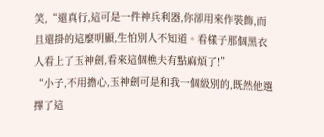笑,“還真行,這可是一件神兵利器,你卻用來作裝飾,而且還掛的這麼明顯,生怕別人不知道。看樣子那個黑衣人看上了玉神劍,看來這個樵夫有點麻煩了!”
“小子,不用擔心,玉神劍可是和我一個級別的,既然他選擇了這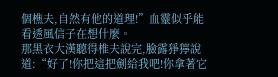個樵夫,自然有他的道理!”血靈似乎能看透風信子在想什麼。
那黑衣大漢聽得椎夫說完,臉露猙獰說道:“好了!你把這把劍給我吧!你拿著它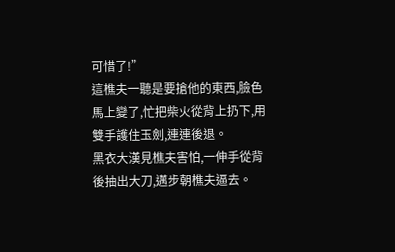可惜了!”
這樵夫一聽是要搶他的東西,臉色馬上變了,忙把柴火從背上扔下,用雙手護住玉劍,連連後退。
黑衣大漢見樵夫害怕,一伸手從背後抽出大刀,邁步朝樵夫逼去。